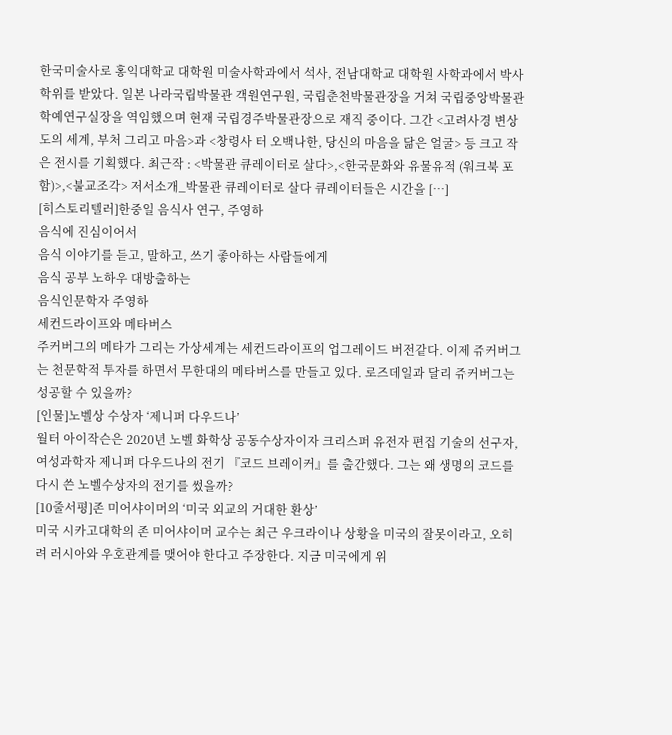한국미술사로 홍익대학교 대학원 미술사학과에서 석사, 전남대학교 대학원 사학과에서 박사 학위를 받았다. 일본 나라국립박물관 객원연구원, 국립춘천박물관장을 거쳐 국립중앙박물관 학예연구실장을 역임했으며 현재 국립경주박물관장으로 재직 중이다. 그간 <고려사경 변상도의 세계, 부처 그리고 마음>과 <창령사 터 오백나한, 당신의 마음을 닮은 얼굴> 등 크고 작은 전시를 기획했다. 최근작 : <박물관 큐레이터로 살다>,<한국문화와 유물유적 (워크북 포함)>,<불교조각> 저서소개_박물관 큐레이터로 살다 큐레이터들은 시간을 […]
[히스토리텔러]한중일 음식사 연구, 주영하
음식에 진심이어서
음식 이야기를 듣고, 말하고, 쓰기 좋아하는 사람들에게
음식 공부 노하우 대방출하는
음식인문학자 주영하
세컨드라이프와 메타버스
주커버그의 메타가 그리는 가상세계는 세컨드라이프의 업그레이드 버전같다. 이제 쥬커버그는 천문학적 투자를 하면서 무한대의 메타버스를 만들고 있다. 로즈데일과 달리 쥬커버그는 성공할 수 있을까?
[인물]노벨상 수상자 ‘제니퍼 다우드나’
월터 아이작슨은 2020년 노벨 화학상 공동수상자이자 크리스퍼 유전자 편집 기술의 선구자, 여성과학자 제니퍼 다우드나의 전기 『코드 브레이커』를 출간했다. 그는 왜 생명의 코드를 다시 쓴 노벨수상자의 전기를 썼을까?
[10줄서평]존 미어샤이머의 ‘미국 외교의 거대한 환상’
미국 시카고대학의 존 미어샤이머 교수는 최근 우크라이나 상황을 미국의 잘못이라고, 오히려 러시아와 우호관계를 맺어야 한다고 주장한다. 지금 미국에게 위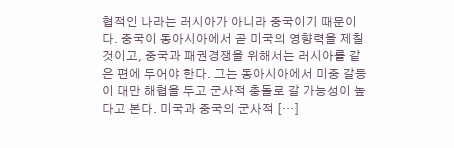협적인 나라는 러시아가 아니라 중국이기 때문이다. 중국이 동아시아에서 곧 미국의 영향력을 제칠 것이고, 중국과 패권경쟁을 위해서는 러시아를 같은 편에 두어야 한다. 그는 동아시아에서 미중 갈등이 대만 해협을 두고 군사적 충돌로 갈 가능성이 높다고 본다. 미국과 중국의 군사적 […]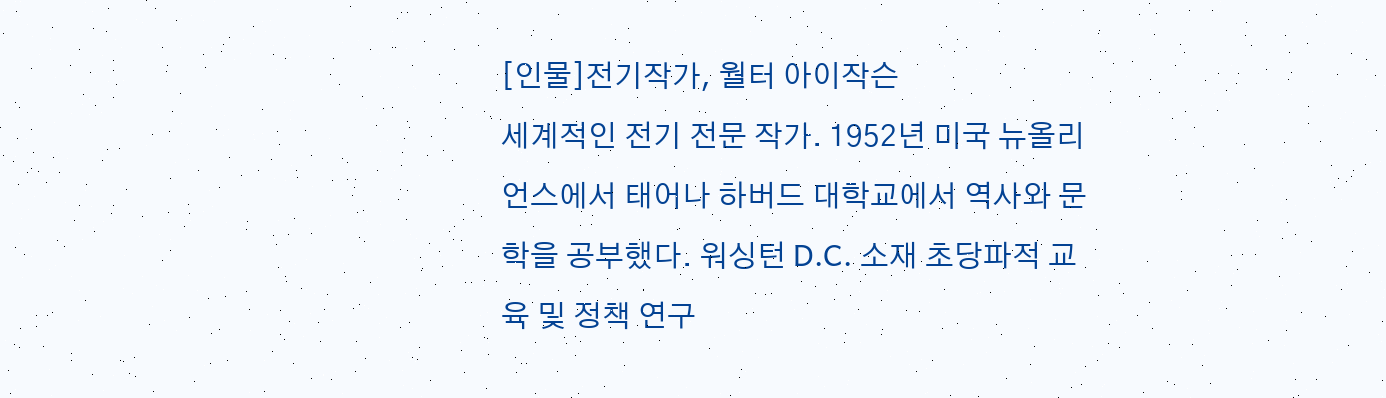[인물]전기작가, 월터 아이작슨
세계적인 전기 전문 작가. 1952년 미국 뉴올리언스에서 태어나 하버드 대학교에서 역사와 문학을 공부했다. 워싱턴 D.C. 소재 초당파적 교육 및 정책 연구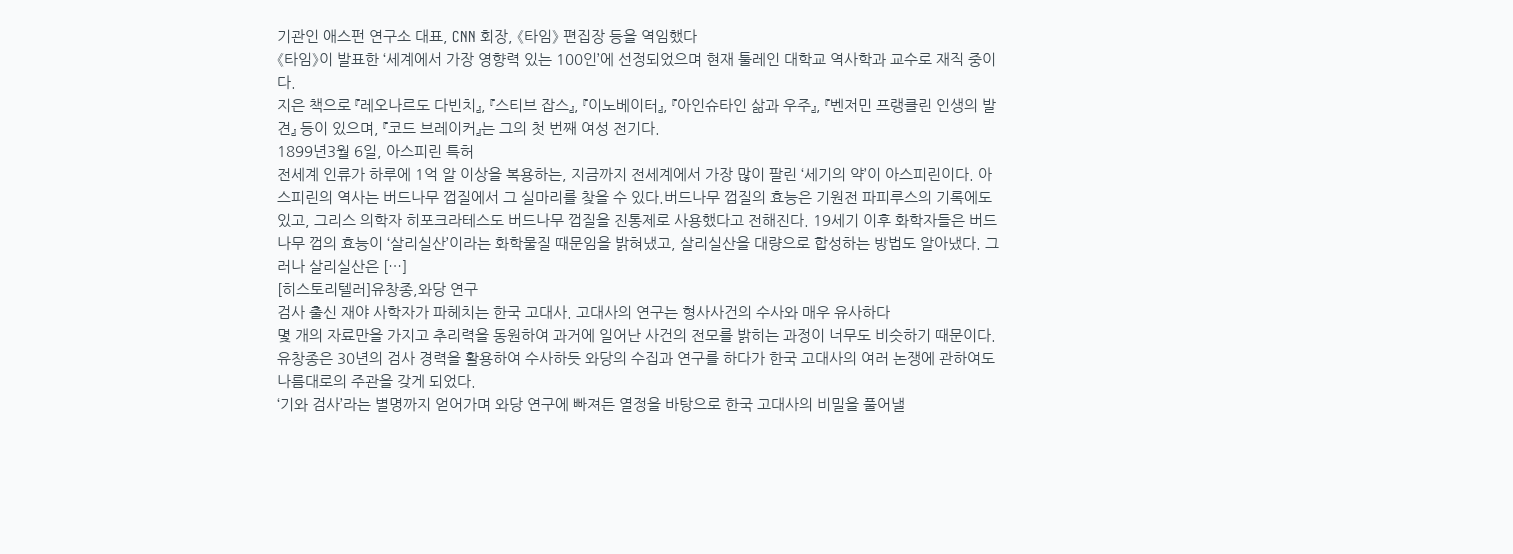기관인 애스펀 연구소 대표, CNN 회장, 《타임》 편집장 등을 역임했다
《타임》이 발표한 ‘세계에서 가장 영향력 있는 100인’에 선정되었으며 현재 툴레인 대학교 역사학과 교수로 재직 중이다.
지은 책으로 『레오나르도 다빈치』, 『스티브 잡스』, 『이노베이터』, 『아인슈타인 삶과 우주』, 『벤저민 프랭클린 인생의 발견』 등이 있으며, 『코드 브레이커』는 그의 첫 번째 여성 전기다.
1899년3월 6일, 아스피린 특허
전세계 인류가 하루에 1억 알 이상을 복용하는, 지금까지 전세계에서 가장 많이 팔린 ‘세기의 약’이 아스피린이다. 아스피린의 역사는 버드나무 껍질에서 그 실마리를 찾을 수 있다.버드나무 껍질의 효능은 기원전 파피루스의 기록에도 있고, 그리스 의학자 히포크라테스도 버드나무 껍질을 진통제로 사용했다고 전해진다. 19세기 이후 화학자들은 버드나무 껍의 효능이 ‘살리실산’이라는 화학물질 때문임을 밝혀냈고, 살리실산을 대량으로 합성하는 방법도 알아냈다. 그러나 살리실산은 […]
[히스토리텔러]유창종,와당 연구
검사 출신 재야 사학자가 파헤치는 한국 고대사. 고대사의 연구는 형사사건의 수사와 매우 유사하다
몇 개의 자료만을 가지고 추리력을 동원하여 과거에 일어난 사건의 전모를 밝히는 과정이 너무도 비슷하기 때문이다.
유창종은 30년의 검사 경력을 활용하여 수사하듯 와당의 수집과 연구를 하다가 한국 고대사의 여러 논쟁에 관하여도 나름대로의 주관을 갖게 되었다.
‘기와 검사’라는 별명까지 얻어가며 와당 연구에 빠져든 열정을 바탕으로 한국 고대사의 비밀을 풀어낼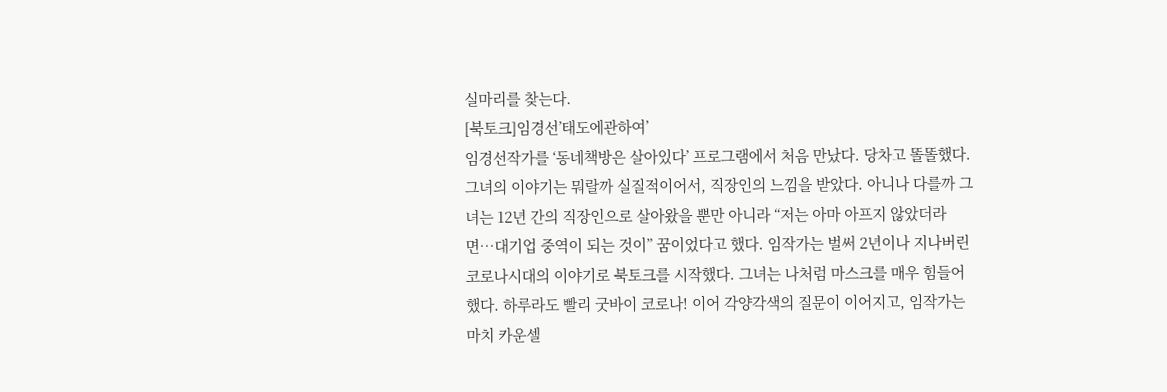실마리를 찾는다.
[북토크]임경선’태도에관하여’
임경선작가를 ‘동네책방은 살아있다’ 프로그램에서 처음 만났다. 당차고 똘똘했다. 그녀의 이야기는 뭐랄까 실질적이어서, 직장인의 느낌을 받았다. 아니나 다를까 그녀는 12년 간의 직장인으로 살아왔을 뿐만 아니라 “저는 아마 아프지 않았더라면…대기업 중역이 되는 것이” 꿈이었다고 했다. 임작가는 벌써 2년이나 지나버린 코로나시대의 이야기로 북토크를 시작했다. 그녀는 나처럼 마스크를 매우 힘들어했다. 하루라도 빨리 굿바이 코로나! 이어 각양각색의 질문이 이어지고, 임작가는 마치 카운셀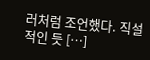러처럼 조언했다. 직설적인 듯 […]